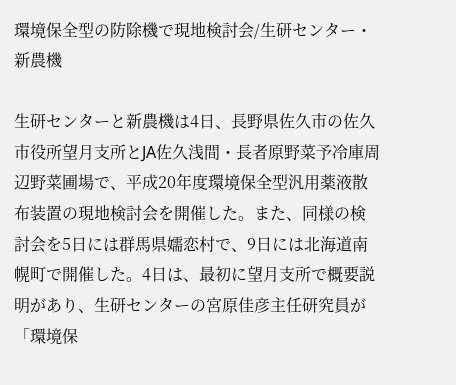環境保全型の防除機で現地検討会/生研センター・新農機

生研センターと新農機は4日、長野県佐久市の佐久市役所望月支所とJA佐久浅間・長者原野菜予冷庫周辺野菜圃場で、平成20年度環境保全型汎用薬液散布装置の現地検討会を開催した。また、同様の検討会を5日には群馬県嬬恋村で、9日には北海道南幌町で開催した。4日は、最初に望月支所で概要説明があり、生研センターの宮原佳彦主任研究員が「環境保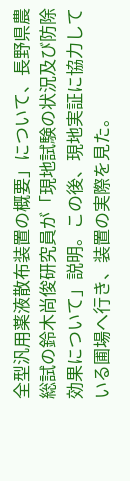全型汎用薬液散布装置の概要」について、長野県農総試の鈴木尚俊研究員が「現地試験の状況及び防除効果について」説明。この後、現地実証に協力している圃場へ行き、装置の実際を見た。